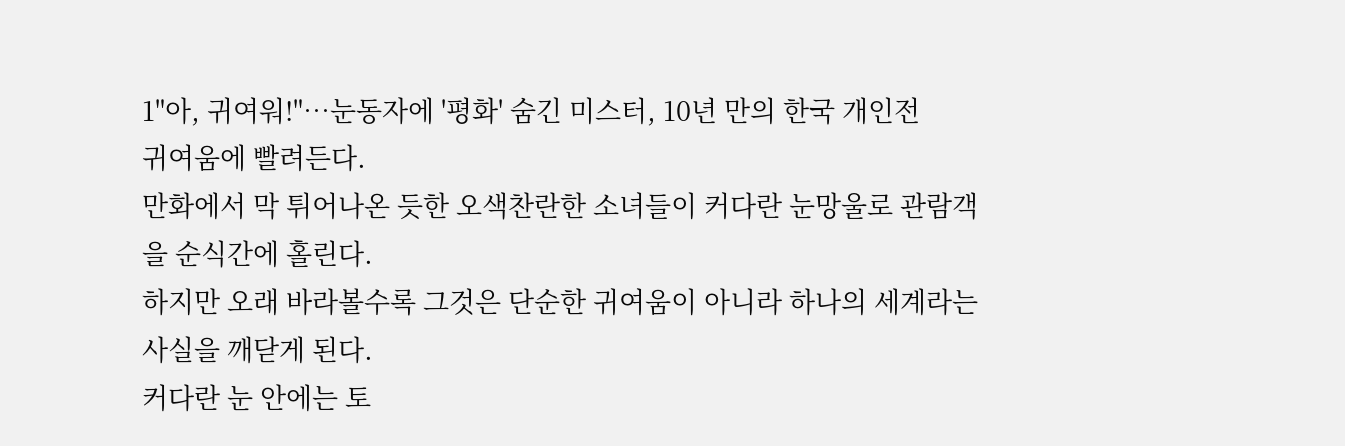1"아, 귀여워!"…눈동자에 '평화' 숨긴 미스터, 10년 만의 한국 개인전
귀여움에 빨려든다.
만화에서 막 튀어나온 듯한 오색찬란한 소녀들이 커다란 눈망울로 관람객을 순식간에 홀린다.
하지만 오래 바라볼수록 그것은 단순한 귀여움이 아니라 하나의 세계라는 사실을 깨닫게 된다.
커다란 눈 안에는 토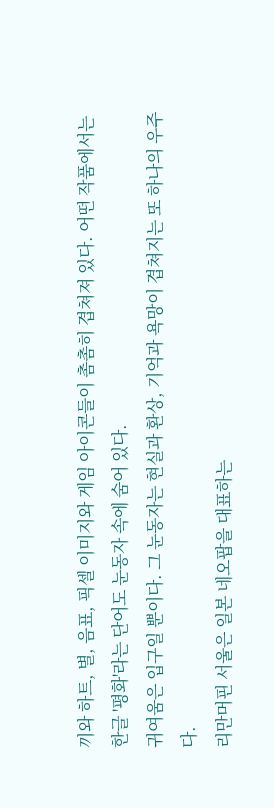끼와 하트, 별, 음표, 픽셀 이미지와 게임 아이콘들이 촘촘히 겹쳐져 있다. 어떤 작품에서는 한글 '평화'라는 단어도 눈동자 속에 숨어 있다.
귀여움은 입구일 뿐이다. 그 눈동자는 현실과 환상, 기억과 욕망이 겹쳐지는 또 하나의 우주다.
리만머핀 서울은 일본 네오팝을 대표하는